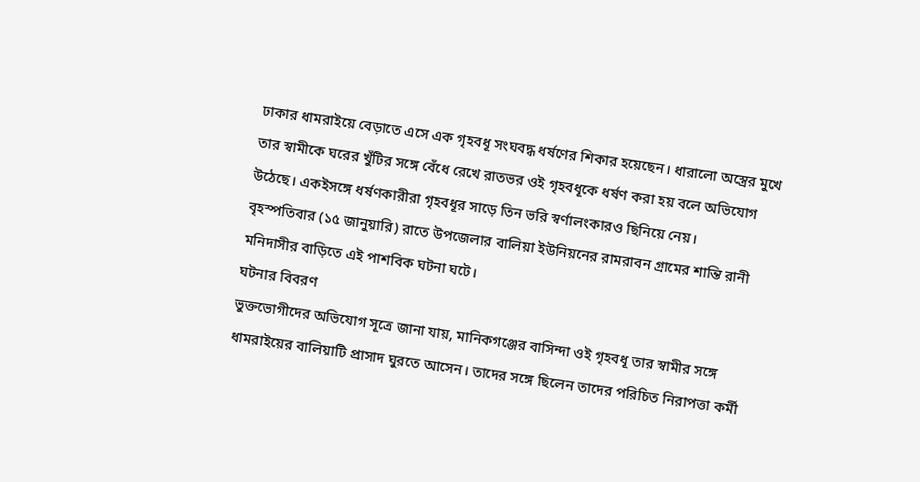ঢাকার ধামরাইয়ে বেড়াতে এসে এক গৃহবধূ সংঘবদ্ধ ধর্ষণের শিকার হয়েছেন। ধারালো অস্ত্রের মুখে তার স্বামীকে ঘরের খুঁটির সঙ্গে বেঁধে রেখে রাতভর ওই গৃহবধূকে ধর্ষণ করা হয় বলে অভিযোগ উঠেছে। একইসঙ্গে ধর্ষণকারীরা গৃহবধূর সাড়ে তিন ভরি স্বর্ণালংকারও ছিনিয়ে নেয়।
বৃহস্পতিবার (১৫ জানুয়ারি) রাতে উপজেলার বালিয়া ইউনিয়নের রামরাবন গ্রামের শান্তি রানী মনিদাসীর বাড়িতে এই পাশবিক ঘটনা ঘটে।
ঘটনার বিবরণ
ভুক্তভোগীদের অভিযোগ সূত্রে জানা যায়, মানিকগঞ্জের বাসিন্দা ওই গৃহবধূ তার স্বামীর সঙ্গে ধামরাইয়ের বালিয়াটি প্রাসাদ ঘুরতে আসেন। তাদের সঙ্গে ছিলেন তাদের পরিচিত নিরাপত্তা কর্মী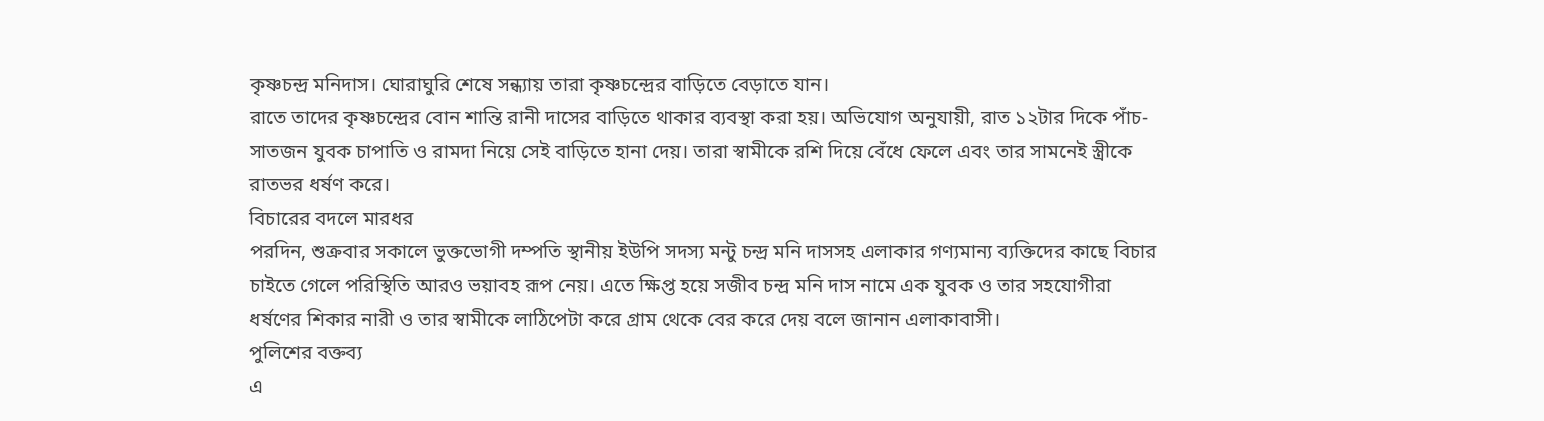কৃষ্ণচন্দ্র মনিদাস। ঘোরাঘুরি শেষে সন্ধ্যায় তারা কৃষ্ণচন্দ্রের বাড়িতে বেড়াতে যান।
রাতে তাদের কৃষ্ণচন্দ্রের বোন শান্তি রানী দাসের বাড়িতে থাকার ব্যবস্থা করা হয়। অভিযোগ অনুযায়ী, রাত ১২টার দিকে পাঁচ-সাতজন যুবক চাপাতি ও রামদা নিয়ে সেই বাড়িতে হানা দেয়। তারা স্বামীকে রশি দিয়ে বেঁধে ফেলে এবং তার সামনেই স্ত্রীকে রাতভর ধর্ষণ করে।
বিচারের বদলে মারধর
পরদিন, শুক্রবার সকালে ভুক্তভোগী দম্পতি স্থানীয় ইউপি সদস্য মন্টু চন্দ্র মনি দাসসহ এলাকার গণ্যমান্য ব্যক্তিদের কাছে বিচার চাইতে গেলে পরিস্থিতি আরও ভয়াবহ রূপ নেয়। এতে ক্ষিপ্ত হয়ে সজীব চন্দ্র মনি দাস নামে এক যুবক ও তার সহযোগীরা ধর্ষণের শিকার নারী ও তার স্বামীকে লাঠিপেটা করে গ্রাম থেকে বের করে দেয় বলে জানান এলাকাবাসী।
পুলিশের বক্তব্য
এ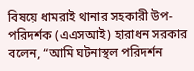বিষয়ে ধামরাই থানার সহকারী উপ-পরিদর্শক (এএসআই) হারাধন সরকার বলেন, “আমি ঘটনাস্থল পরিদর্শন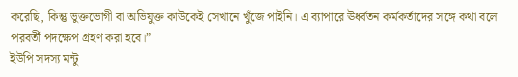করেছি, কিন্তু ভুক্তভোগী বা অভিযুক্ত কাউকেই সেখানে খুঁজে পাইনি। এ ব্যাপারে ঊর্ধ্বতন কর্মকর্তাদের সঙ্গে কথা বলে পরবর্তী পদক্ষেপ গ্রহণ করা হবে।”
ইউপি সদস্য মন্টু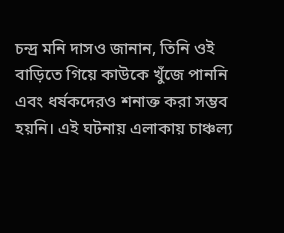চন্দ্র মনি দাসও জানান, তিনি ওই বাড়িতে গিয়ে কাউকে খুঁজে পাননি এবং ধর্ষকদেরও শনাক্ত করা সম্ভব হয়নি। এই ঘটনায় এলাকায় চাঞ্চল্য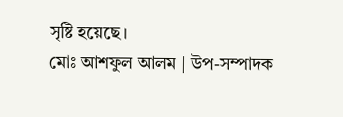সৃষ্টি হয়েছে।
মোঃ আশফুল আলম | উপ-সম্পাদক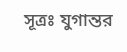সূত্রঃ যুগান্তর